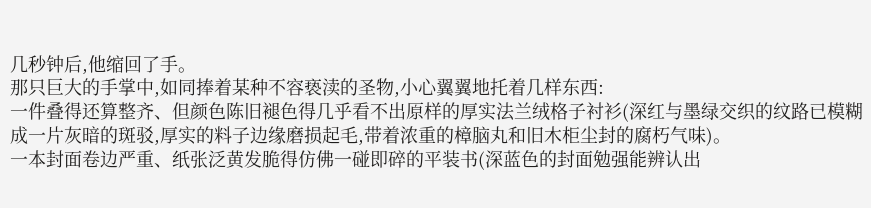几秒钟后,他缩回了手。
那只巨大的手掌中,如同捧着某种不容亵渎的圣物,小心翼翼地托着几样东西:
一件叠得还算整齐、但颜色陈旧褪色得几乎看不出原样的厚实法兰绒格子衬衫(深红与墨绿交织的纹路已模糊成一片灰暗的斑驳,厚实的料子边缘磨损起毛,带着浓重的樟脑丸和旧木柜尘封的腐朽气味)。
一本封面卷边严重、纸张泛黄发脆得仿佛一碰即碎的平装书(深蓝色的封面勉强能辨认出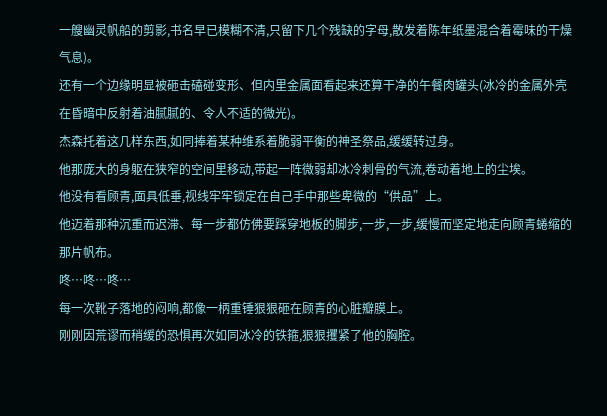一艘幽灵帆船的剪影,书名早已模糊不清,只留下几个残缺的字母,散发着陈年纸墨混合着霉味的干燥气息)。
还有一个边缘明显被砸击磕碰变形、但内里金属面看起来还算干净的午餐肉罐头(冰冷的金属外壳在昏暗中反射着油腻腻的、令人不适的微光)。
杰森托着这几样东西,如同捧着某种维系着脆弱平衡的神圣祭品,缓缓转过身。
他那庞大的身躯在狭窄的空间里移动,带起一阵微弱却冰冷刺骨的气流,卷动着地上的尘埃。
他没有看顾青,面具低垂,视线牢牢锁定在自己手中那些卑微的“供品”上。
他迈着那种沉重而迟滞、每一步都仿佛要踩穿地板的脚步,一步,一步,缓慢而坚定地走向顾青蜷缩的那片帆布。
咚…咚…咚…
每一次靴子落地的闷响,都像一柄重锤狠狠砸在顾青的心脏瓣膜上。
刚刚因荒谬而稍缓的恐惧再次如同冰冷的铁箍,狠狠攫紧了他的胸腔。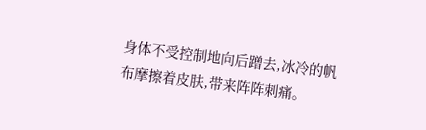身体不受控制地向后蹭去,冰冷的帆布摩擦着皮肤,带来阵阵刺痛。